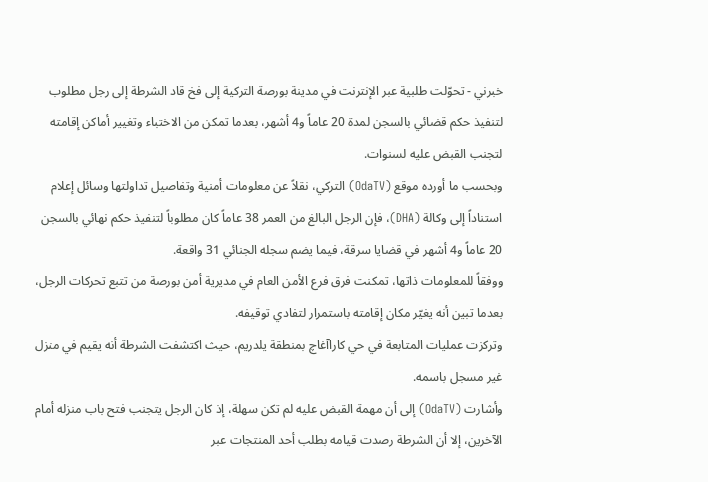خبرني - تحوّلت طلبية عبر الإنترنت في مدينة بورصة التركية إلى فخ قاد الشرطة إلى رجل مطلوب لتنفيذ حكم قضائي بالسجن لمدة 20 عاماً و4 أشهر، بعدما تمكن من الاختباء وتغيير أماكن إقامته لتجنب القبض عليه لسنوات.
وبحسب ما أورده موقع (OdaTV) التركي، نقلاً عن معلومات أمنية وتفاصيل تداولتها وسائل إعلام استناداً إلى وكالة (DHA)، فإن الرجل البالغ من العمر 38 عاماً كان مطلوباً لتنفيذ حكم نهائي بالسجن 20 عاماً و4 أشهر في قضايا سرقة، فيما يضم سجله الجنائي 31 واقعة.
ووفقاً للمعلومات ذاتها، تمكنت فرق فرع الأمن العام في مديرية أمن بورصة من تتبع تحركات الرجل، بعدما تبين أنه يغيّر مكان إقامته باستمرار لتفادي توقيفه.
وتركزت عمليات المتابعة في حي كاراآغاچ بمنطقة يلدريم، حيث اكتشفت الشرطة أنه يقيم في منزل غير مسجل باسمه.
وأشارت (OdaTV) إلى أن مهمة القبض عليه لم تكن سهلة، إذ كان الرجل يتجنب فتح باب منزله أمام الآخرين، إلا أن الشرطة رصدت قيامه بطلب أحد المنتجات عبر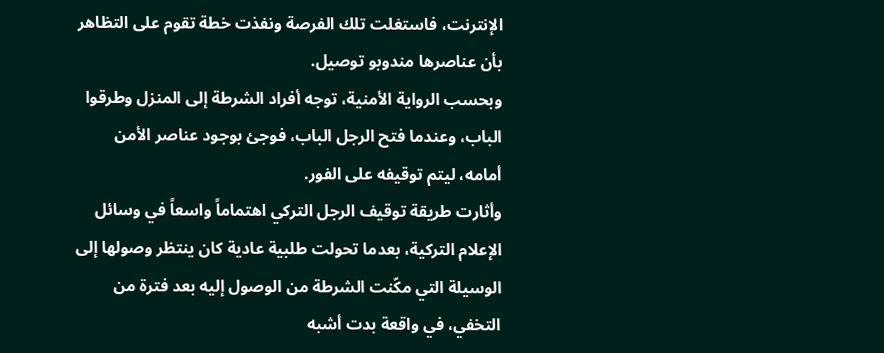الإنترنت، فاستغلت تلك الفرصة ونفذت خطة تقوم على التظاهر بأن عناصرها مندوبو توصيل.
وبحسب الرواية الأمنية، توجه أفراد الشرطة إلى المنزل وطرقوا الباب، وعندما فتح الرجل الباب، فوجئ بوجود عناصر الأمن أمامه، ليتم توقيفه على الفور.
وأثارت طريقة توقيف الرجل التركي اهتماماً واسعاً في وسائل الإعلام التركية، بعدما تحولت طلبية عادية كان ينتظر وصولها إلى الوسيلة التي مكّنت الشرطة من الوصول إليه بعد فترة من التخفي، في واقعة بدت أشبه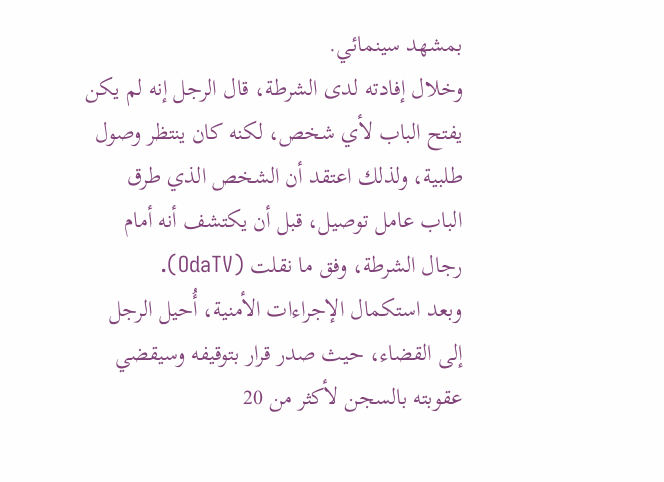بمشهد سينمائي.
وخلال إفادته لدى الشرطة، قال الرجل إنه لم يكن يفتح الباب لأي شخص، لكنه كان ينتظر وصول طلبية، ولذلك اعتقد أن الشخص الذي طرق الباب عامل توصيل، قبل أن يكتشف أنه أمام رجال الشرطة، وفق ما نقلت (OdaTV).
وبعد استكمال الإجراءات الأمنية، أُحيل الرجل إلى القضاء، حيث صدر قرار بتوقيفه وسيقضي عقوبته بالسجن لأكثر من 20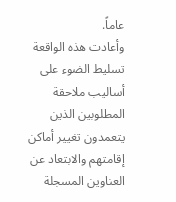عاماً.
وأعادت هذه الواقعة تسليط الضوء على أساليب ملاحقة المطلوبين الذين يتعمدون تغيير أماكن إقامتهم والابتعاد عن العناوين المسجلة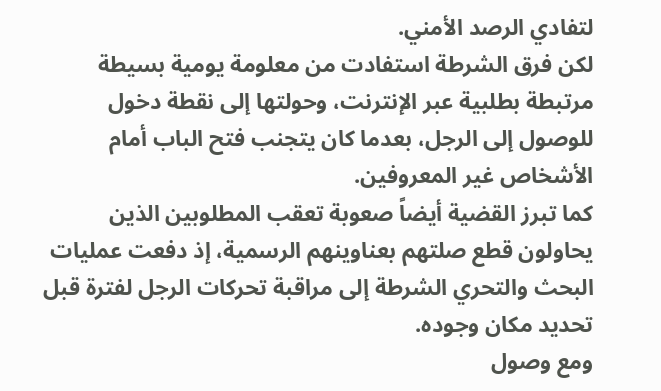لتفادي الرصد الأمني.
لكن فرق الشرطة استفادت من معلومة يومية بسيطة مرتبطة بطلبية عبر الإنترنت، وحولتها إلى نقطة دخول للوصول إلى الرجل، بعدما كان يتجنب فتح الباب أمام الأشخاص غير المعروفين.
كما تبرز القضية أيضاً صعوبة تعقب المطلوبين الذين يحاولون قطع صلتهم بعناوينهم الرسمية، إذ دفعت عمليات البحث والتحري الشرطة إلى مراقبة تحركات الرجل لفترة قبل تحديد مكان وجوده.
ومع وصول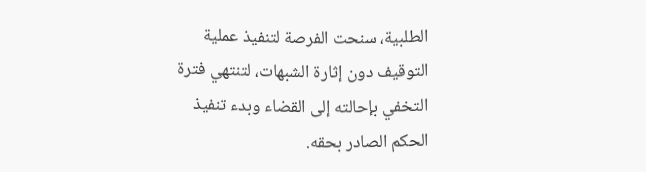الطلبية، سنحت الفرصة لتنفيذ عملية التوقيف دون إثارة الشبهات، لتنتهي فترة التخفي بإحالته إلى القضاء وبدء تنفيذ الحكم الصادر بحقه.